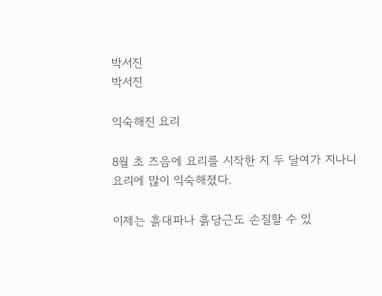박서진
박서진

익숙해진 요리

8월 초 즈음에 요리를 시작한 지 두 달여가 지나니 요리에 많이 익숙해졌다.

이제는 흙대파나 흙당근도 손질할 수 있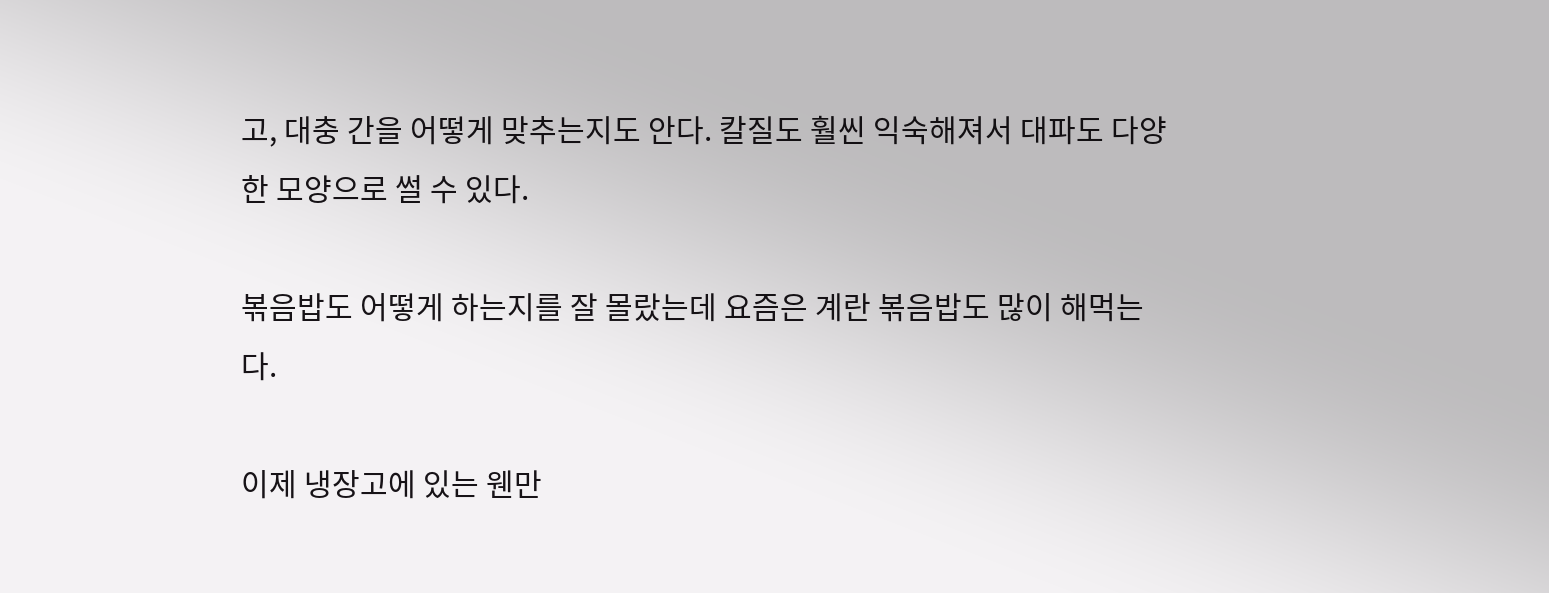고, 대충 간을 어떻게 맞추는지도 안다. 칼질도 훨씬 익숙해져서 대파도 다양한 모양으로 썰 수 있다.

볶음밥도 어떻게 하는지를 잘 몰랐는데 요즘은 계란 볶음밥도 많이 해먹는다.

이제 냉장고에 있는 웬만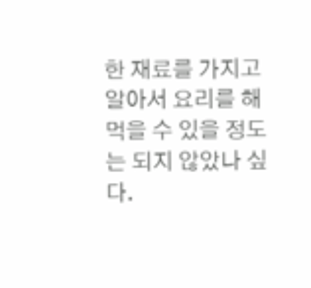한 재료를 가지고 알아서 요리를 해먹을 수 있을 정도는 되지 않았나 싶다.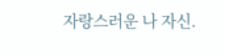자랑스러운 나 자신.